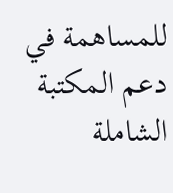للمساهمة في دعم المكتبة الشاملة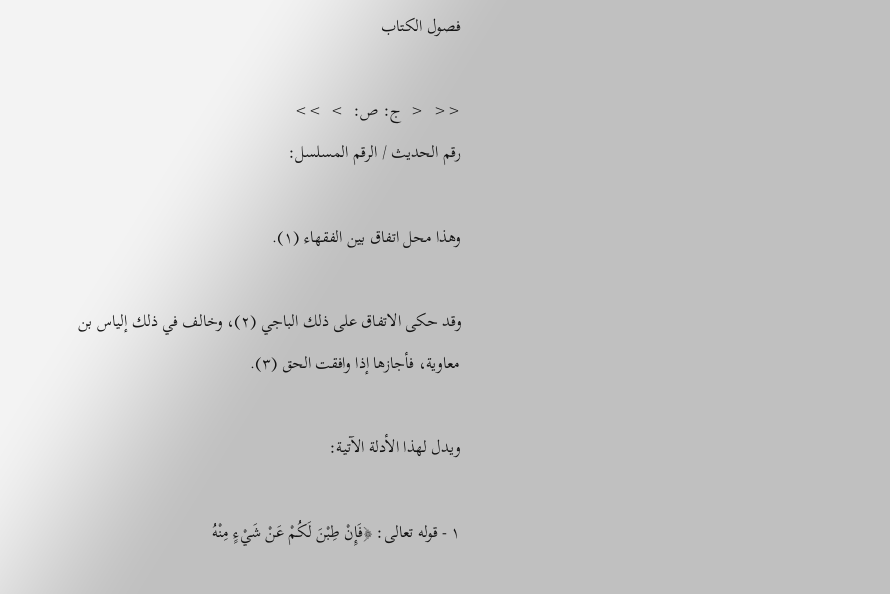فصول الكتاب

<<  <  ج: ص:  >  >>
رقم الحديث / الرقم المسلسل:

وهذا محل اتفاق بين الفقهاء (١).

وقد حكى الاتفاق على ذلك الباجي (٢)، وخالف في ذلك إلياس بن معاوية، فأجازها إذا وافقت الحق (٣).

ويدل لهذا الأدلة الآتية:

١ - قوله تعالى: ﴿فَإِنْ طِبْنَ لَكُمْ عَنْ شَيْءٍ مِنْهُ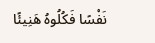نَفْسًا فَكُلُوهُ هَنِيئًا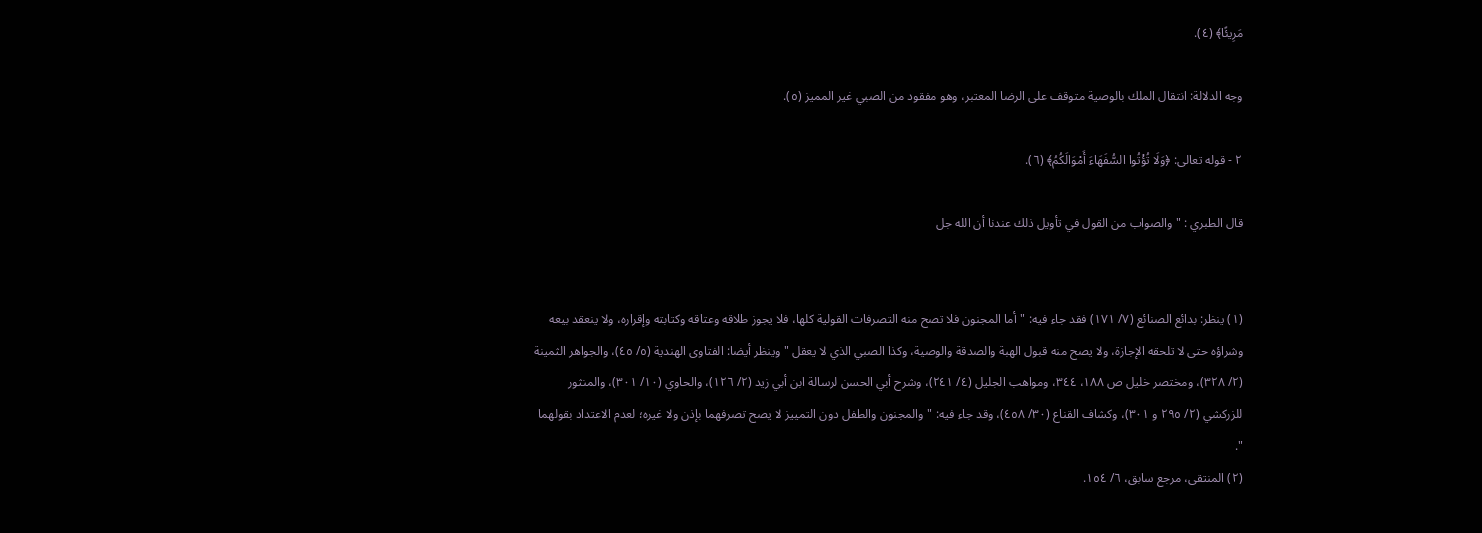مَرِيئًا﴾ (٤).

وجه الدلالة: انتقال الملك بالوصية متوقف على الرضا المعتبر، وهو مفقود من الصبي غير المميز (٥).

٢ - قوله تعالى: ﴿وَلَا تُؤْتُوا السُّفَهَاءَ أَمْوَالَكُمُ﴾ (٦).

قال الطبري : "والصواب من القول في تأويل ذلك عندنا أن الله جل


(١) ينظر: بدائع الصنائع (٧/ ١٧١) فقد جاء فيه: "أما المجنون فلا تصح منه التصرفات القولية كلها، فلا يجوز طلاقه وعتاقه وكتابته وإقراره، ولا ينعقد بيعه وشراؤه حتى لا تلحقه الإجازة، ولا يصح منه قبول الهبة والصدقة والوصية، وكذا الصبي الذي لا يعقل " وينظر أيضا: الفتاوى الهندية (٥/ ٤٥)، والجواهر الثمينة (٢/ ٣٢٨)، ومختصر خليل ص ١٨٨، ٣٤٤، ومواهب الجليل (٤/ ٢٤١)، وشرح أبي الحسن لرسالة ابن أبي زيد (٢/ ١٢٦)، والحاوي (١٠/ ٣٠١)، والمنثور للزركشي (٢/ ٢٩٥ و ٣٠١)، وكشاف القناع (٣٠/ ٤٥٨)، وقد جاء فيه: "والمجنون والطفل دون التمييز لا يصح تصرفهما بإذن ولا غيره؛ لعدم الاعتداد بقولهما ".
(٢) المنتقى، مرجع سابق، ٦/ ١٥٤.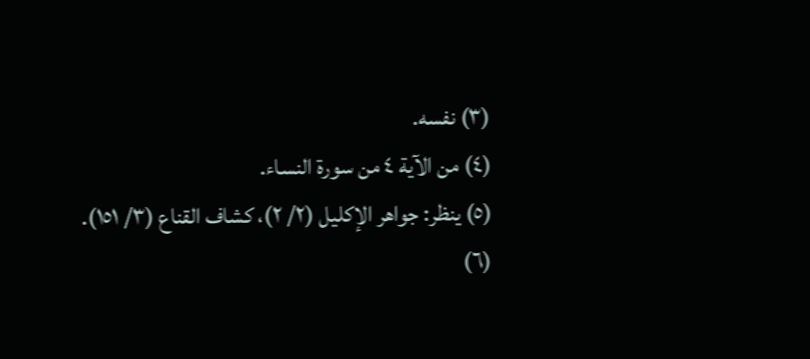(٣) نفسه.
(٤) من الآية ٤ من سورة النساء.
(٥) ينظر: جواهر الإكليل (٢/ ٢)، كشاف القناع (٣/ ١٥١).
(٦)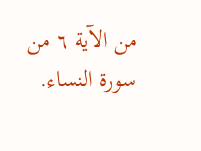من الآية ٦ من سورة النساء.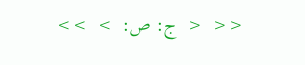<<  <  ج: ص:  >  >>